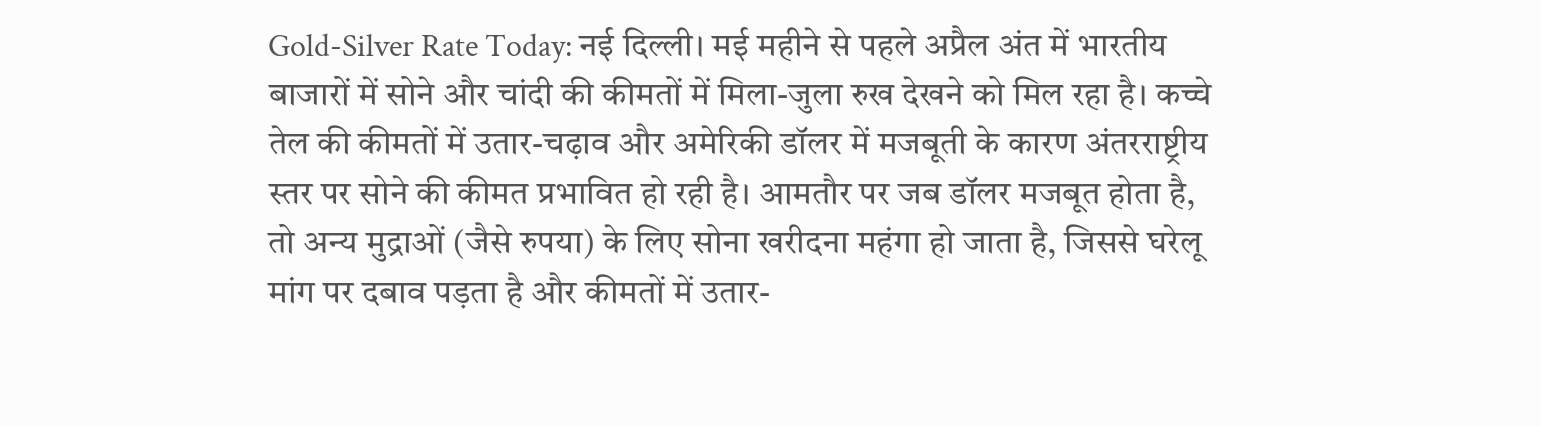Gold-Silver Rate Today: नई दिल्ली। मई महीने से पहले अप्रैल अंत में भारतीय बाजारों में सोने और चांदी की कीमतों में मिला-जुला रुख देखने को मिल रहा है। कच्चे तेल की कीमतों में उतार-चढ़ाव और अमेरिकी डॉलर में मजबूती के कारण अंतरराष्ट्रीय स्तर पर सोने की कीमत प्रभावित हो रही है। आमतौर पर जब डॉलर मजबूत होता है, तो अन्य मुद्राओं (जैसे रुपया) के लिए सोना खरीदना महंगा हो जाता है, जिससे घरेलू मांग पर दबाव पड़ता है और कीमतों में उतार-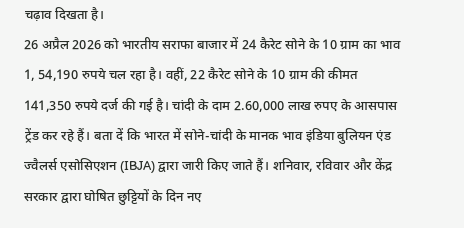चढ़ाव दिखता है।
26 अप्रैल 2026 को भारतीय सराफा बाजार में 24 कैरेट सोने के 10 ग्राम का भाव 1, 54,190 रुपये चल रहा है। वहीं, 22 कैरेट सोने के 10 ग्राम की कीमत 141,350 रुपये दर्ज की गई है। चांदी के दाम 2.60,000 लाख रुपए के आसपास ट्रेंड कर रहे हैं। बता दें कि भारत में सोने-चांदी के मानक भाव इंडिया बुलियन एंड ज्वैलर्स एसोसिएशन (IBJA) द्वारा जारी किए जाते हैं। शनिवार, रविवार और केंद्र सरकार द्वारा घोषित छुट्टियों के दिन नए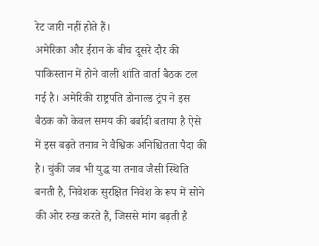रेट जारी नहीं होते हैं।
अमेरिका और ईरान के बीच दूसरे दौर की पाकिस्तान में होने वाली शांति वार्ता बैठक टल गई है। अमेरिकी राष्ट्रपति डोनाल्ड ट्रंप ने इस बैठक को केवल समय की बर्बादी बताया है ऐसे में इस बढ़ते तनाव ने वैश्विक अनिश्चितता पैदा की है। चुंकी जब भी युद्ध या तनाव जैसी स्थिति बनती है, निवेशक सुरक्षित निवेश के रूप में सोने की ओर रुख करते हैं, जिससे मांग बढ़ती है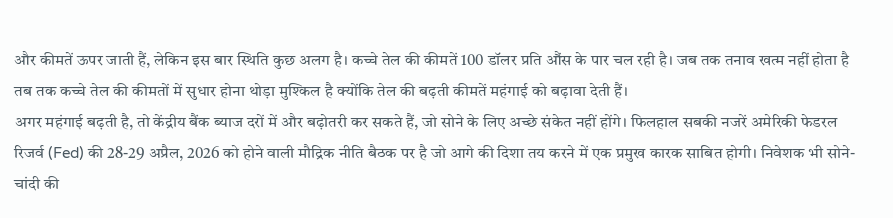और कीमतें ऊपर जाती हैं, लेकिन इस बार स्थिति कुछ अलग है। कच्चे तेल की कीमतें 100 डॉलर प्रति औंस के पार चल रही है। जब तक तनाव खत्म नहीं होता है तब तक कच्चे तेल की कीमतों में सुधार होना थोड़ा मुश्किल है क्योंकि तेल की बढ़ती कीमतें महंगाई को बढ़ावा देती हैं।
अगर महंगाई बढ़ती है, तो केंद्रीय बैंक ब्याज दरों में और बढ़ोतरी कर सकते हैं, जो सोने के लिए अच्छे संकेत नहीं होंगे। फिलहाल सबकी नजरें अमेरिकी फेडरल रिजर्व (Fed) की 28-29 अप्रैल, 2026 को होने वाली मौद्रिक नीति बैठक पर है जो आगे की दिशा तय करने में एक प्रमुख कारक साबित होगी। निवेशक भी सोने-चांदी की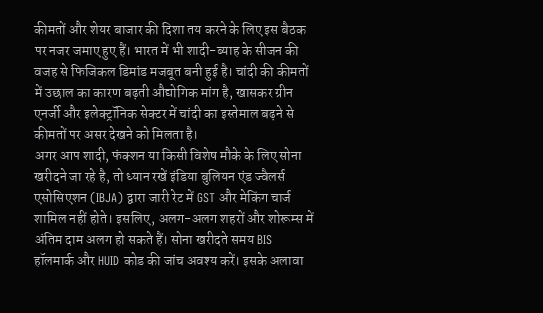कीमतों और शेयर बाजार की दिशा तय करने के लिए इस बैठक पर नजर जमाए हुए हैं। भारत में भी शादी-ब्याह के सीजन की वजह से फिजिकल डिमांड मजबूत बनी हुई है। चांदी की कीमतों में उछाल का कारण बढ़ती औद्योगिक मांग है, खासकर ग्रीन एनर्जी और इलेक्ट्रॉनिक सेक्टर में चांदी का इस्तेमाल बढ़ने से कीमतों पर असर देखने को मिलता है।
अगर आप शादी, फंक्शन या किसी विशेष मौके के लिए सोना खरीदने जा रहे है, तो ध्यान रखें इंडिया बुलियन एंड ज्वैलर्स एसोसिएशन (IBJA) द्वारा जारी रेट में GST और मेकिंग चार्ज शामिल नहीं होते। इसलिए, अलग-अलग शहरों और शोरूम्स में अंतिम दाम अलग हो सकते हैं। सोना खरीदते समय BIS हॉलमार्क और HUID कोड की जांच अवश्य करें। इसके अलावा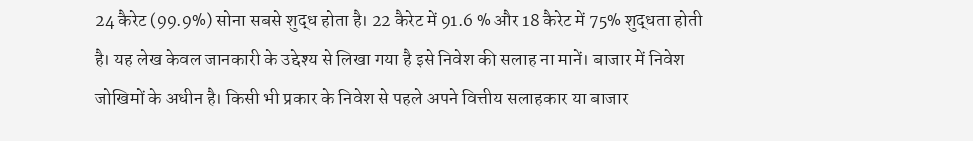24 कैरेट (99.9%) सोना सबसे शुद्ध होता है। 22 कैरेट में 91.6 % और 18 कैरेट में 75% शुद्धता होती है। यह लेख केवल जानकारी के उद्देश्य से लिखा गया है इसे निवेश की सलाह ना मानें। बाजार में निवेश जोखिमों के अधीन है। किसी भी प्रकार के निवेश से पहले अपने वित्तीय सलाहकार या बाजार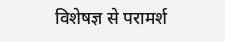विशेषज्ञ से परामर्श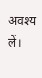अवश्य लें।